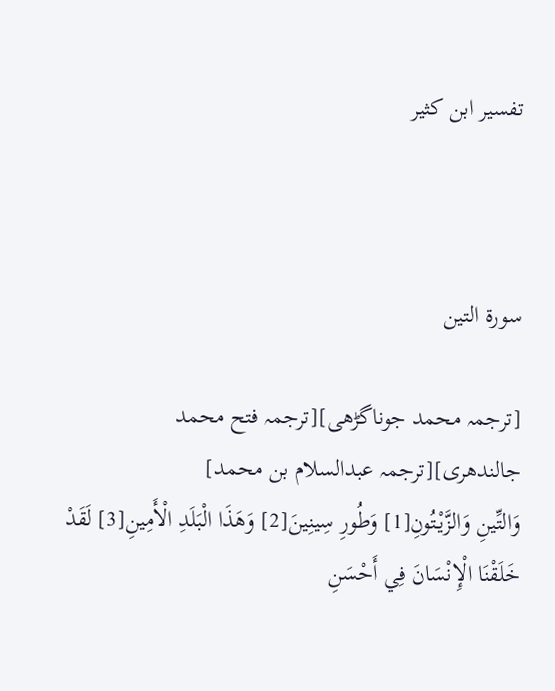تفسير ابن كثير



سورۃ التين

[ترجمہ محمد جوناگڑھی][ترجمہ فتح محمد جالندھری][ترجمہ عبدالسلام بن محمد]
وَالتِّينِ وَالزَّيْتُونِ[1] وَطُورِ سِينِينَ[2] وَهَذَا الْبَلَدِ الْأَمِينِ[3] لَقَدْ خَلَقْنَا الْإِنْسَانَ فِي أَحْسَنِ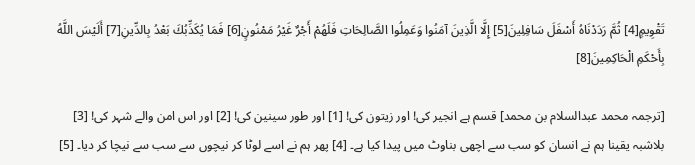تَقْوِيمٍ[4] ثُمَّ رَدَدْنَاهُ أَسْفَلَ سَافِلِينَ[5] إِلَّا الَّذِينَ آمَنُوا وَعَمِلُوا الصَّالِحَاتِ فَلَهُمْ أَجْرٌ غَيْرُ مَمْنُونٍ[6] فَمَا يُكَذِّبُكَ بَعْدُ بِالدِّينِ[7] أَلَيْسَ اللَّهُ بِأَحْكَمِ الْحَاكِمِينَ[8]

[ترجمہ محمد عبدالسلام بن محمد] قسم ہے انجیر کی! اور زیتون کی! [1] اور طور سینین کی! [2] اور اس امن والے شہر کی! [3] بلاشبہ یقینا ہم نے انسان کو سب سے اچھی بناوٹ میں پیدا کیا ہے۔ [4] پھر ہم نے اسے لوٹا کر نیچوں سے سب سے نیچا کر دیا۔ [5]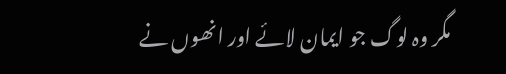مگر وہ لوگ جو ایمان لائے اور انھوں نے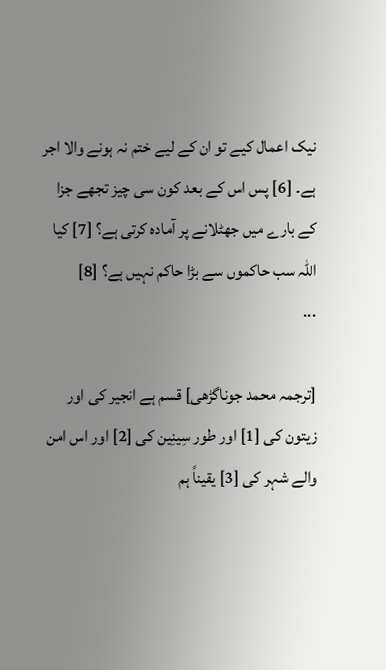نیک اعمال کیے تو ان کے لیے ختم نہ ہونے والا اجر ہے۔ [6] پس اس کے بعد کون سی چیز تجھے جزا کے بارے میں جھٹلانے پر آمادہ کرتی ہے؟ [7] کیا اللہ سب حاکموں سے بڑا حاکم نہیں ہے؟ [8]
...

[ترجمہ محمد جوناگڑھی] قسم ہے انجیر کی اور زیتون کی [1] اور طور سِینِین کی [2] اور اس امن والے شہر کی [3] یقیناً ہم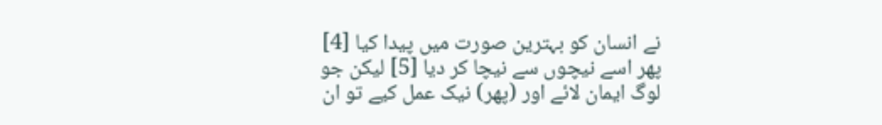نے انسان کو بہترین صورت میں پیدا کیا [4] پھر اسے نیچوں سے نیچا کر دیا [5] لیکن جو لوگ ایمان لائے اور (پھر) نیک عمل کیے تو ان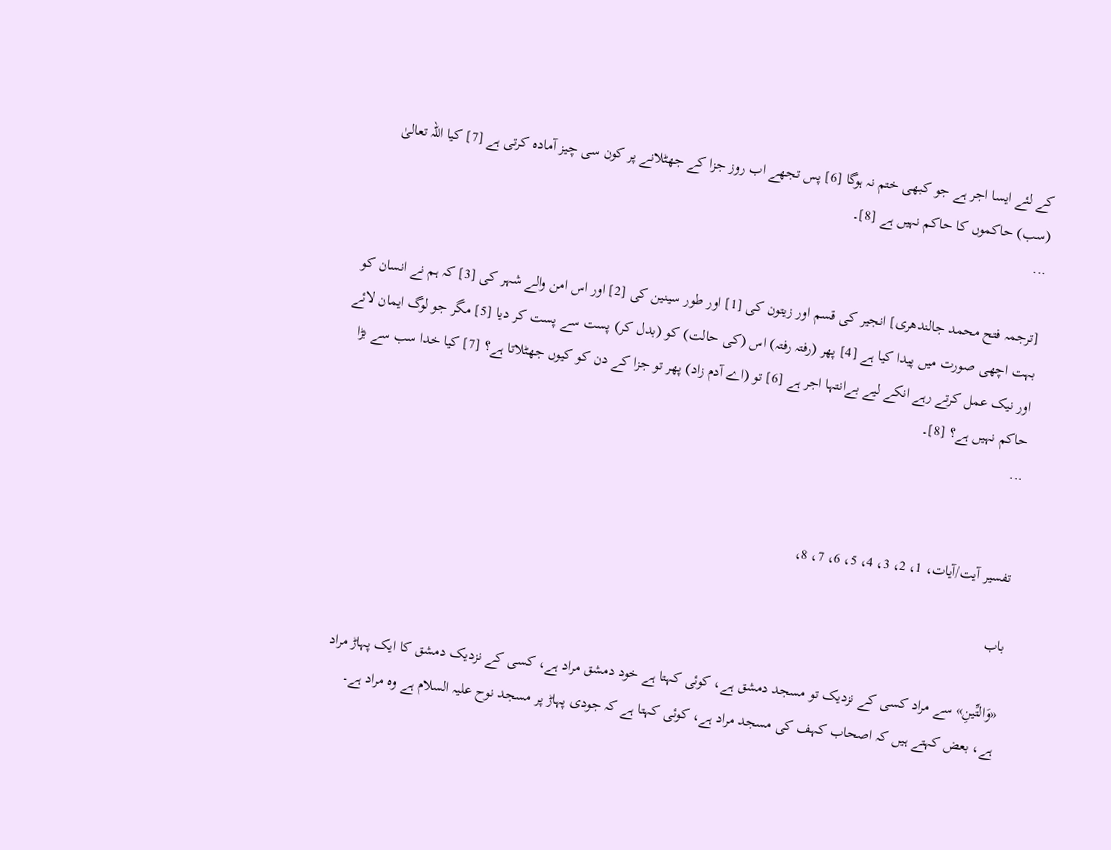کے لئے ایسا اجر ہے جو کبھی ختم نہ ہوگا [6] پس تجھے اب روز جزا کے جھٹلانے پر کون سی چیز آماده کرتی ہے [7] کیا اللہ تعالیٰ (سب) حاکموں کا حاکم نہیں ہے [8]۔
...

[ترجمہ فتح محمد جالندھری] انجیر کی قسم اور زیتون کی [1] اور طور سینین کی [2] اور اس امن والے شہر کی [3] کہ ہم نے انسان کو بہت اچھی صورت میں پیدا کیا ہے [4] پھر (رفتہ رفتہ) اس (کی حالت) کو (بدل کر) پست سے پست کر دیا [5] مگر جو لوگ ایمان لائے اور نیک عمل کرتے رہے انکے لیے بےانتہا اجر ہے [6] تو (اے آدم زاد) پھر تو جزا کے دن کو کیوں جھٹلاتا ہے؟ [7] کیا خدا سب سے بڑا حاکم نہیں ہے؟ [8]۔
...


تفسیر آیت/آیات، 1، 2، 3، 4، 5، 6، 7، 8،

باب

«وَالتِّينِ» سے مراد کسی کے نزدیک تو مسجد دمشق ہے، کوئی کہتا ہے خود دمشق مراد ہے، کسی کے نزدیک دمشق کا ایک پہاڑ مراد ہے، بعض کہتے ہیں کہ اصحاب کہف کی مسجد مراد ہے، کوئی کہتا ہے کہ جودی پہاڑ پر مسجد نوح علیہ السلام ہے وہ مراد ہے۔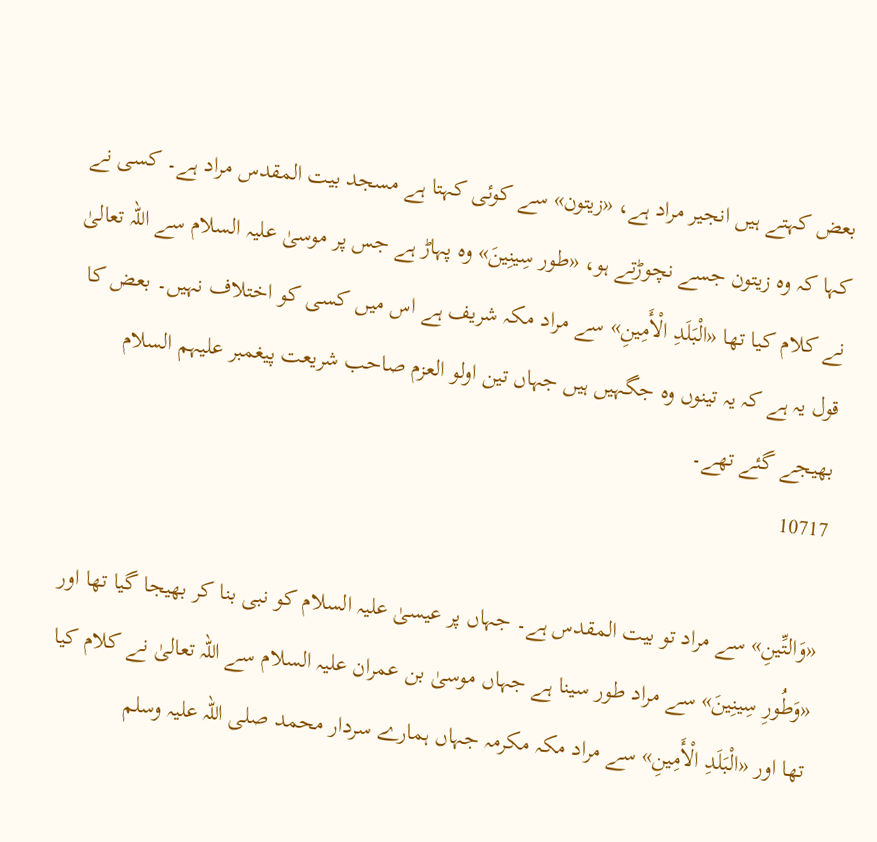بعض کہتے ہیں انجیر مراد ہے، «زیتون» سے کوئی کہتا ہے مسجد بیت المقدس مراد ہے۔ کسی نے کہا کہ وہ زیتون جسے نچوڑتے ہو، «طور سِينِينَ» وہ پہاڑ ہے جس پر موسیٰ علیہ السلام سے اللہ تعالیٰ نے کلام کیا تھا «الْبَلَدِ الْأَمِينِ» سے مراد مکہ شریف ہے اس میں کسی کو اختلاف نہیں۔ بعض کا قول یہ ہے کہ یہ تینوں وہ جگہیں ہیں جہاں تین اولو العزم صاحب شریعت پیغمبر علیہم السلام بھیجے گئے تھے۔
10717

«وَالتِّينِ» سے مراد تو بیت المقدس ہے۔ جہاں پر عیسیٰ علیہ السلام کو نبی بنا کر بھیجا گیا تھا اور «وَطُورِ سِينِينَ» سے مراد طور سینا ہے جہاں موسیٰ بن عمران علیہ السلام سے اللہ تعالیٰ نے کلام کیا تھا اور «الْبَلَدِ الْأَمِينِ» سے مراد مکہ مکرمہ جہاں ہمارے سردار محمد صلی اللہ علیہ وسلم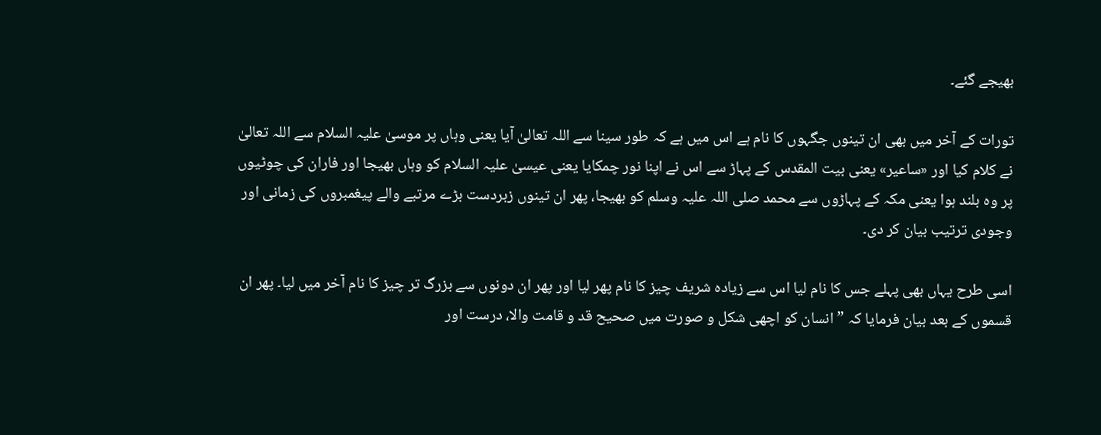بھیجے گئے۔

تورات کے آخر میں بھی ان تینوں جگہوں کا نام ہے اس میں ہے کہ طور سینا سے اللہ تعالیٰ آیا یعنی وہاں پر موسیٰ علیہ السلام سے اللہ تعالیٰ نے کلام کیا اور «ساعیر» یعنی بیت المقدس کے پہاڑ سے اس نے اپنا نور چمکایا یعنی عیسیٰ علیہ السلام کو وہاں بھیجا اور فاران کی چوٹیوں پر وہ بلند ہوا یعنی مکہ کے پہاڑوں سے محمد صلی اللہ علیہ وسلم کو بھیجا، پھر ان تینوں زبردست بڑے مرتبے والے پیغمبروں کی زمانی اور وجودی ترتیب بیان کر دی۔

اسی طرح یہاں بھی پہلے جس کا نام لیا اس سے زیادہ شریف چیز کا نام پھر لیا اور پھر ان دونوں سے بزرگ تر چیز کا نام آخر میں لیا۔ پھر ان قسموں کے بعد بیان فرمایا کہ ” انسان کو اچھی شکل و صورت میں صحیح قد و قامت والا، درست اور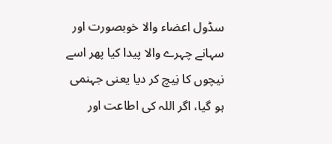سڈول اعضاء والا خوبصورت اور سہانے چہرے والا پیدا کیا پھر اسے نیچوں کا نِیچ کر دیا یعنی جہنمی ہو گیا، اگر اللہ کی اطاعت اور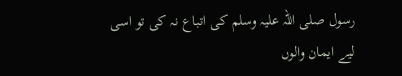رسول صلی اللہ علیہ وسلم کی اتباع نہ کی تو اسی لیے ایمان والوں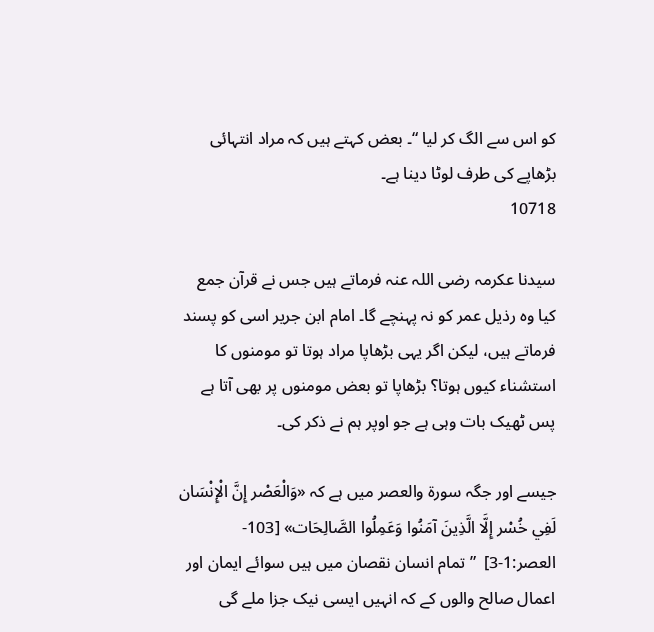کو اس سے الگ کر لیا “۔ بعض کہتے ہیں کہ مراد انتہائی بڑھاپے کی طرف لوٹا دینا ہے۔
10718

سیدنا عکرمہ رضی اللہ عنہ فرماتے ہیں جس نے قرآن جمع کیا وہ رذیل عمر کو نہ پہنچے گا۔ امام ابن جریر اسی کو پسند فرماتے ہیں، لیکن اگر یہی بڑھاپا مراد ہوتا تو مومنوں کا استشناء کیوں ہوتا؟ بڑھاپا تو بعض مومنوں پر بھی آتا ہے پس ٹھیک بات وہی ہے جو اوپر ہم نے ذکر کی۔

جیسے اور جگہ سورۃ والعصر میں ہے کہ «وَالْعَصْر إِنَّ الْإِنْسَان لَفِي خُسْر إِلَّا الَّذِينَ آمَنُوا وَعَمِلُوا الصَّالِحَات» [103-العصر:1-3]  ” تمام انسان نقصان میں ہیں سوائے ایمان اور اعمال صالح والوں کے کہ انہیں ایسی نیک جزا ملے گی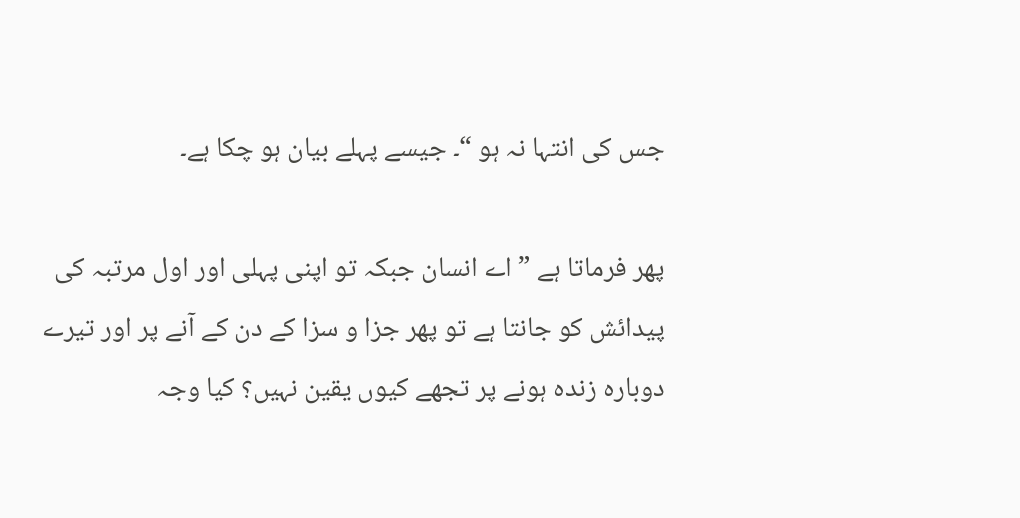جس کی انتہا نہ ہو “۔ جیسے پہلے بیان ہو چکا ہے۔

پھر فرماتا ہے ” اے انسان جبکہ تو اپنی پہلی اور اول مرتبہ کی پیدائش کو جانتا ہے تو پھر جزا و سزا کے دن کے آنے پر اور تیرے دوبارہ زندہ ہونے پر تجھے کیوں یقین نہیں؟ کیا وجہ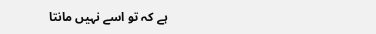ہے کہ تو اسے نہیں مانتا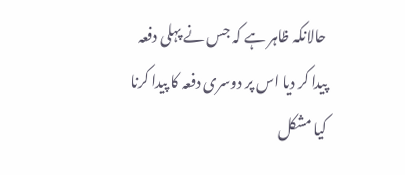حالانکہ ظاہر ہے کہ جس نے پہلی دفعہ پیدا کر دیا اس پر دوسری دفعہ کا پیدا کرنا کیا مشکل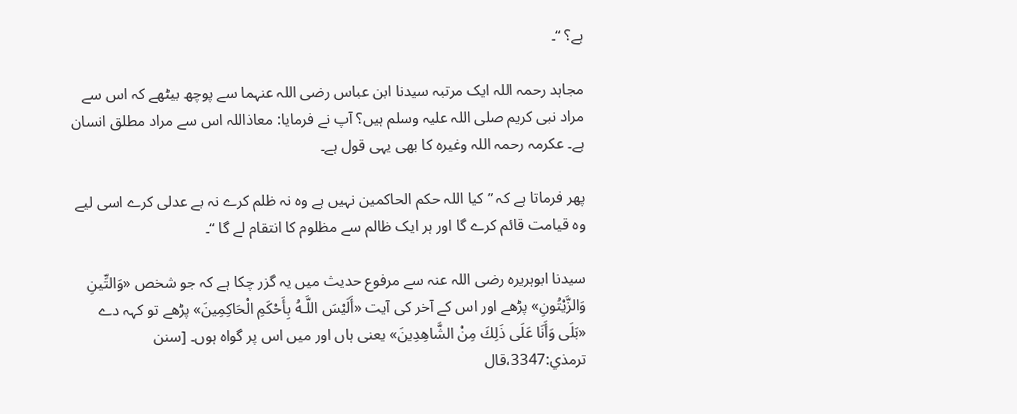ہے؟ “۔

مجاہد رحمہ اللہ ایک مرتبہ سیدنا ابن عباس رضی اللہ عنہما سے پوچھ بیٹھے کہ اس سے مراد نبی کریم صلی اللہ علیہ وسلم ہیں؟ آپ نے فرمایا: معاذاللہ اس سے مراد مطلق انسان ہے۔ عکرمہ رحمہ اللہ وغیرہ کا بھی یہی قول ہے۔

پھر فرماتا ہے کہ ” کیا اللہ حکم الحاکمین نہیں ہے وہ نہ ظلم کرے نہ بے عدلی کرے اسی لیے وہ قیامت قائم کرے گا اور ہر ایک ظالم سے مظلوم کا انتقام لے گا “۔

سیدنا ابوہریرہ رضی اللہ عنہ سے مرفوع حدیث میں یہ گزر چکا ہے کہ جو شخص «وَالتِّينِ وَالزَّيْتُونِ» پڑھے اور اس کے آخر کی آیت «أَلَيْسَ اللَّـهُ بِأَحْكَمِ الْحَاكِمِينَ» پڑھے تو کہہ دے «بَلَى وَأَنَا عَلَى ذَلِكَ مِنْ الشَّاهِدِينَ» یعنی ہاں اور میں اس پر گواہ ہوں۔ [سنن ترمذي:3347،قال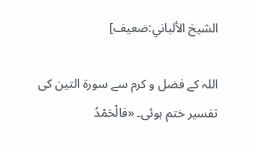الشيخ الألباني:ضعیف]

اللہ کے فضل و کرم سے سورۃ التین کی تفسیر ختم ہوئی۔ «فالْحَمْدُ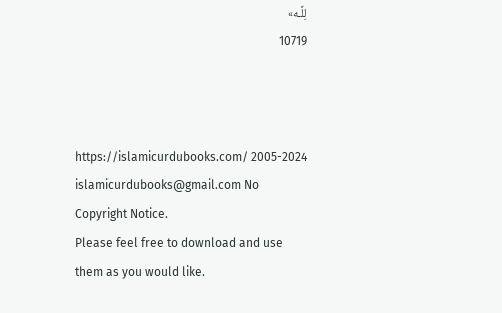لِلَّـه»
10719



https://islamicurdubooks.com/ 2005-2024 islamicurdubooks@gmail.com No Copyright Notice.
Please feel free to download and use them as you would like.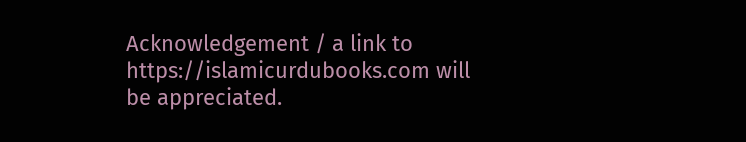Acknowledgement / a link to https://islamicurdubooks.com will be appreciated.